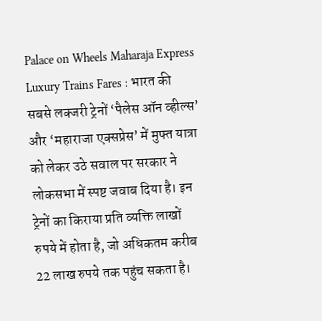Palace on Wheels Maharaja Express Luxury Trains Fares : भारत की सबसे लक्जरी ट्रेनों ‘पैलेस ऑन व्हील्स’ और ‘महाराजा एक्सप्रेस’ में मुफ्त यात्रा को लेकर उठे सवाल पर सरकार ने लोकसभा में स्पष्ट जवाब दिया है। इन ट्रेनों का किराया प्रति व्यक्ति लाखों रुपये में होता है, जो अधिकतम करीब 22 लाख रुपये तक पहुंच सकता है।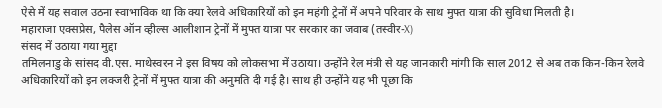ऐसे में यह सवाल उठना स्वाभाविक था कि क्या रेलवे अधिकारियों को इन महंगी ट्रेनों में अपने परिवार के साथ मुफ्त यात्रा की सुविधा मिलती है।
महाराजा एक्सप्रेस, पैलेस ऑन व्हील्स आलीशान ट्रेनों में मुफ्त यात्रा पर सरकार का जवाब (तस्वीर-X)
संसद में उठाया गया मुद्दा
तमिलनाडु के सांसद वी.एस. माथेस्वरन ने इस विषय को लोकसभा में उठाया। उन्होंने रेल मंत्री से यह जानकारी मांगी कि साल 2012 से अब तक किन-किन रेलवे अधिकारियों को इन लक्जरी ट्रेनों में मुफ्त यात्रा की अनुमति दी गई है। साथ ही उन्होंने यह भी पूछा कि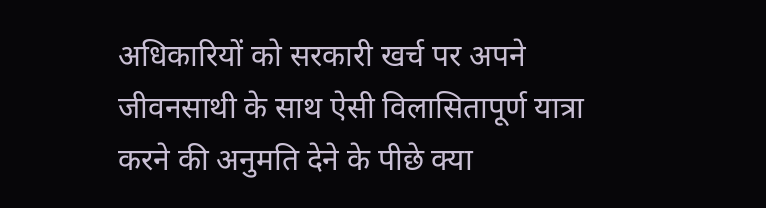अधिकारियों को सरकारी खर्च पर अपने जीवनसाथी के साथ ऐसी विलासितापूर्ण यात्रा करने की अनुमति देने के पीछे क्या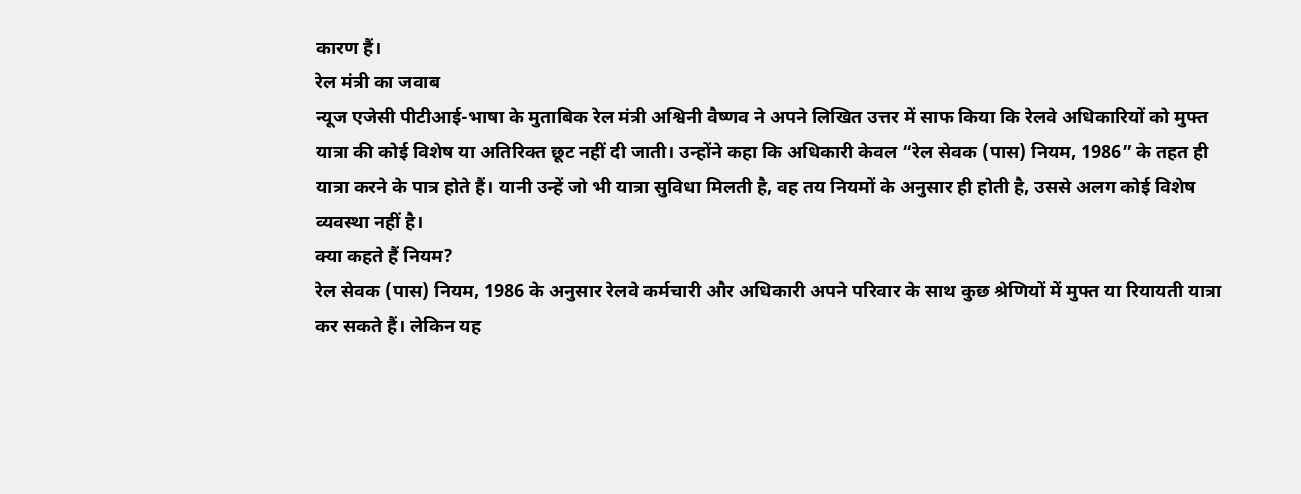कारण हैं।
रेल मंत्री का जवाब
न्यूज एजेसी पीटीआई-भाषा के मुताबिक रेल मंत्री अश्विनी वैष्णव ने अपने लिखित उत्तर में साफ किया कि रेलवे अधिकारियों को मुफ्त यात्रा की कोई विशेष या अतिरिक्त छूट नहीं दी जाती। उन्होंने कहा कि अधिकारी केवल “रेल सेवक (पास) नियम, 1986” के तहत ही यात्रा करने के पात्र होते हैं। यानी उन्हें जो भी यात्रा सुविधा मिलती है, वह तय नियमों के अनुसार ही होती है, उससे अलग कोई विशेष व्यवस्था नहीं है।
क्या कहते हैं नियम?
रेल सेवक (पास) नियम, 1986 के अनुसार रेलवे कर्मचारी और अधिकारी अपने परिवार के साथ कुछ श्रेणियों में मुफ्त या रियायती यात्रा कर सकते हैं। लेकिन यह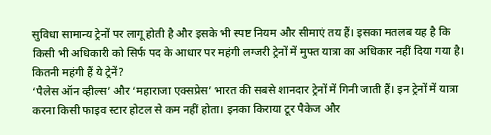सुविधा सामान्य ट्रेनों पर लागू होती है और इसके भी स्पष्ट नियम और सीमाएं तय हैं। इसका मतलब यह है कि किसी भी अधिकारी को सिर्फ पद के आधार पर महंगी लग्जरी ट्रेनों में मुफ्त यात्रा का अधिकार नहीं दिया गया है।
कितनी महंगी हैं ये ट्रेनें?
‘पैलेस ऑन व्हील्स’ और ‘महाराजा एक्सप्रेस’ भारत की सबसे शानदार ट्रेनों में गिनी जाती हैं। इन ट्रेनों में यात्रा करना किसी फाइव स्टार होटल से कम नहीं होता। इनका किराया टूर पैकेज और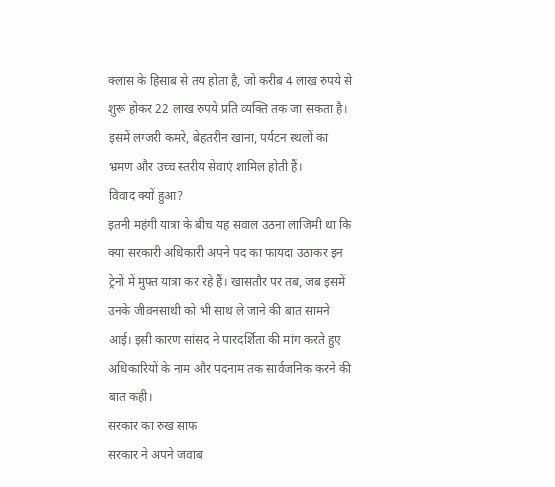क्लास के हिसाब से तय होता है, जो करीब 4 लाख रुपये से शुरू होकर 22 लाख रुपये प्रति व्यक्ति तक जा सकता है। इसमें लग्जरी कमरे, बेहतरीन खाना, पर्यटन स्थलों का भ्रमण और उच्च स्तरीय सेवाएं शामिल होती हैं।
विवाद क्यों हुआ?
इतनी महंगी यात्रा के बीच यह सवाल उठना लाजिमी था कि क्या सरकारी अधिकारी अपने पद का फायदा उठाकर इन ट्रेनों में मुफ्त यात्रा कर रहे हैं। खासतौर पर तब, जब इसमें उनके जीवनसाथी को भी साथ ले जाने की बात सामने आई। इसी कारण सांसद ने पारदर्शिता की मांग करते हुए अधिकारियों के नाम और पदनाम तक सार्वजनिक करने की बात कही।
सरकार का रुख साफ
सरकार ने अपने जवाब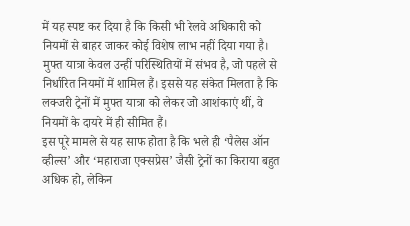में यह स्पष्ट कर दिया है कि किसी भी रेलवे अधिकारी को नियमों से बाहर जाकर कोई विशेष लाभ नहीं दिया गया है। मुफ्त यात्रा केवल उन्हीं परिस्थितियों में संभव है, जो पहले से निर्धारित नियमों में शामिल हैं। इससे यह संकेत मिलता है कि लक्जरी ट्रेनों में मुफ्त यात्रा को लेकर जो आशंकाएं थीं, वे नियमों के दायरे में ही सीमित हैं।
इस पूरे मामले से यह साफ होता है कि भले ही ‘पैलेस ऑन व्हील्स’ और ‘महाराजा एक्सप्रेस’ जैसी ट्रेनों का किराया बहुत अधिक हो, लेकिन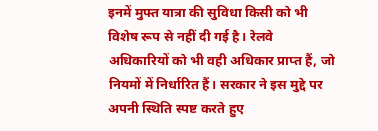इनमें मुफ्त यात्रा की सुविधा किसी को भी विशेष रूप से नहीं दी गई है। रेलवे अधिकारियों को भी वही अधिकार प्राप्त हैं, जो नियमों में निर्धारित हैं। सरकार ने इस मुद्दे पर अपनी स्थिति स्पष्ट करते हुए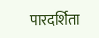पारदर्शिता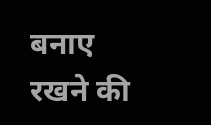बनाए रखने की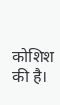कोशिश की है।